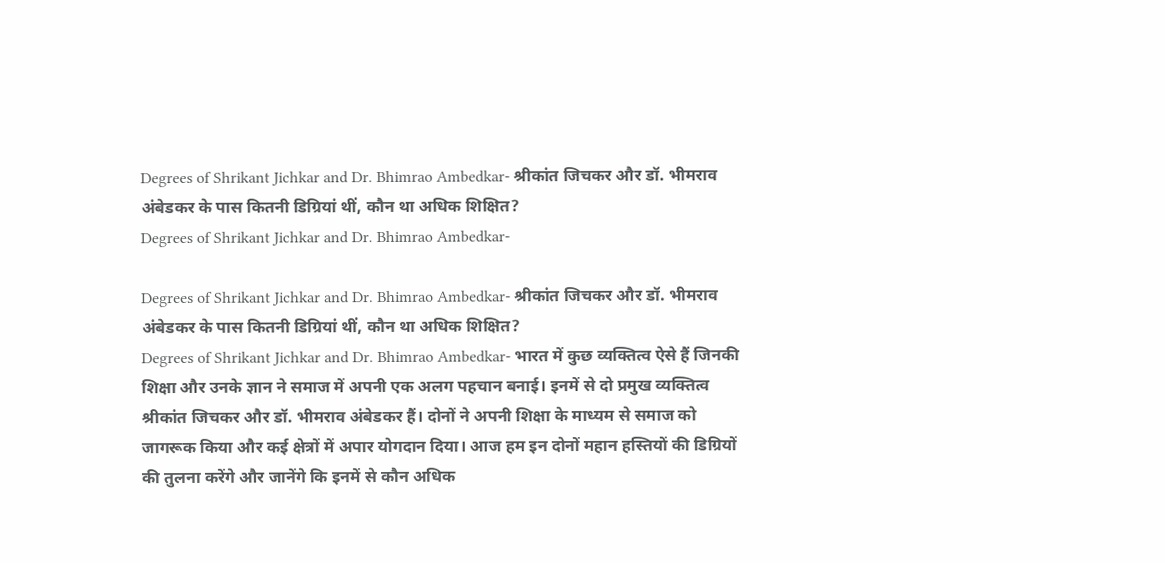Degrees of Shrikant Jichkar and Dr. Bhimrao Ambedkar- श्रीकांत जिचकर और डॉ. भीमराव अंबेडकर के पास कितनी डिग्रियां थीं, कौन था अधिक शिक्षित?
Degrees of Shrikant Jichkar and Dr. Bhimrao Ambedkar-

Degrees of Shrikant Jichkar and Dr. Bhimrao Ambedkar- श्रीकांत जिचकर और डॉ. भीमराव अंबेडकर के पास कितनी डिग्रियां थीं, कौन था अधिक शिक्षित?
Degrees of Shrikant Jichkar and Dr. Bhimrao Ambedkar- भारत में कुछ व्यक्तित्व ऐसे हैं जिनकी शिक्षा और उनके ज्ञान ने समाज में अपनी एक अलग पहचान बनाई। इनमें से दो प्रमुख व्यक्तित्व श्रीकांत जिचकर और डॉ. भीमराव अंबेडकर हैं। दोनों ने अपनी शिक्षा के माध्यम से समाज को जागरूक किया और कई क्षेत्रों में अपार योगदान दिया। आज हम इन दोनों महान हस्तियों की डिग्रियों की तुलना करेंगे और जानेंगे कि इनमें से कौन अधिक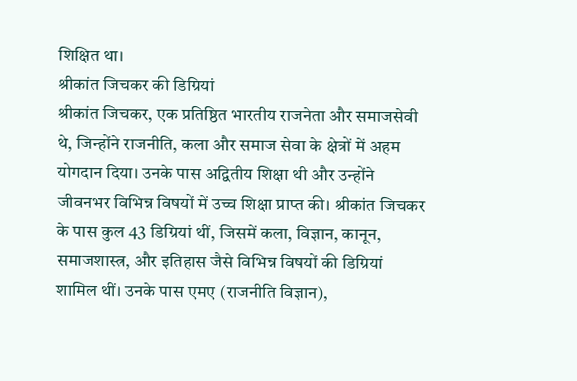शिक्षित था।
श्रीकांत जिचकर की डिग्रियां
श्रीकांत जिचकर, एक प्रतिष्ठित भारतीय राजनेता और समाजसेवी थे, जिन्होंने राजनीति, कला और समाज सेवा के क्षेत्रों में अहम योगदान दिया। उनके पास अद्वितीय शिक्षा थी और उन्होंने जीवनभर विभिन्न विषयों में उच्च शिक्षा प्राप्त की। श्रीकांत जिचकर के पास कुल 43 डिग्रियां थीं, जिसमें कला, विज्ञान, कानून, समाजशास्त्र, और इतिहास जैसे विभिन्न विषयों की डिग्रियां शामिल थीं। उनके पास एमए (राजनीति विज्ञान),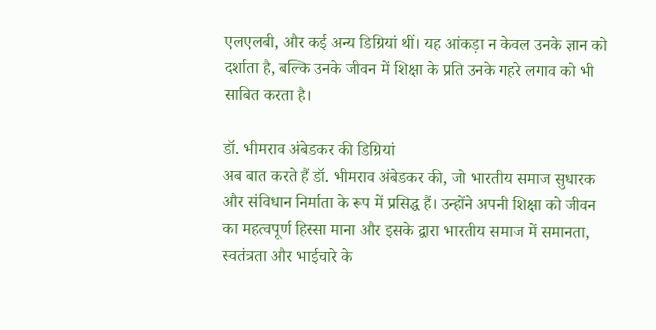एलएलबी, और कई अन्य डिग्रियां थीं। यह आंकड़ा न केवल उनके ज्ञान को दर्शाता है, बल्कि उनके जीवन में शिक्षा के प्रति उनके गहरे लगाव को भी साबित करता है।

डॉ. भीमराव अंबेडकर की डिग्रियां
अब बात करते हैं डॉ. भीमराव अंबेडकर की, जो भारतीय समाज सुधारक और संविधान निर्माता के रूप में प्रसिद्ध हैं। उन्होंने अपनी शिक्षा को जीवन का महत्वपूर्ण हिस्सा माना और इसके द्वारा भारतीय समाज में समानता, स्वतंत्रता और भाईचारे के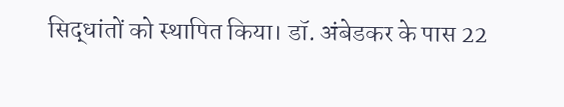सिद्धांतों को स्थापित किया। डॉ. अंबेडकर के पास 22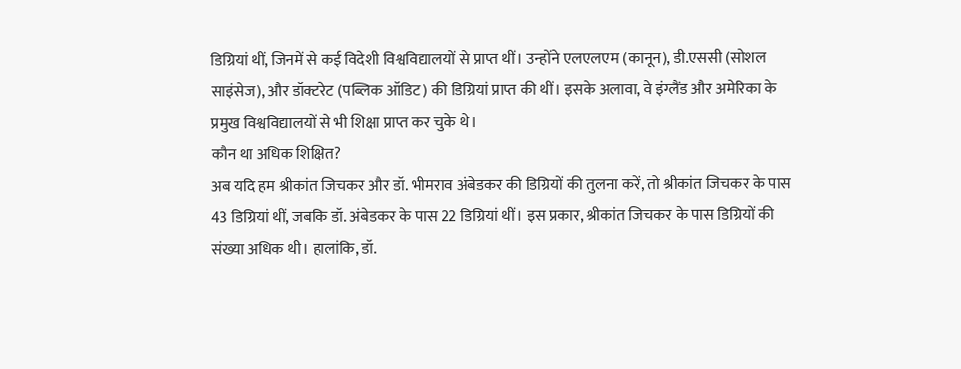डिग्रियां थीं, जिनमें से कई विदेशी विश्वविद्यालयों से प्राप्त थीं। उन्होंने एलएलएम (कानून), डी.एससी (सोशल साइंसेज), और डॉक्टरेट (पब्लिक ऑडिट) की डिग्रियां प्राप्त की थीं। इसके अलावा, वे इंग्लैंड और अमेरिका के प्रमुख विश्वविद्यालयों से भी शिक्षा प्राप्त कर चुके थे।
कौन था अधिक शिक्षित?
अब यदि हम श्रीकांत जिचकर और डॉ. भीमराव अंबेडकर की डिग्रियों की तुलना करें, तो श्रीकांत जिचकर के पास 43 डिग्रियां थीं, जबकि डॉ. अंबेडकर के पास 22 डिग्रियां थीं। इस प्रकार, श्रीकांत जिचकर के पास डिग्रियों की संख्या अधिक थी। हालांकि, डॉ.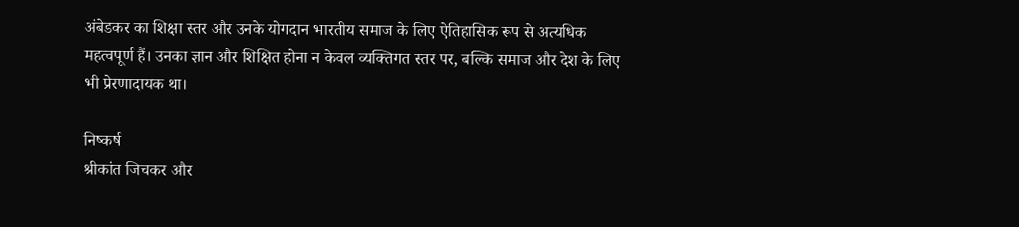अंबेडकर का शिक्षा स्तर और उनके योगदान भारतीय समाज के लिए ऐतिहासिक रूप से अत्यधिक महत्वपूर्ण हैं। उनका ज्ञान और शिक्षित होना न केवल व्यक्तिगत स्तर पर, बल्कि समाज और देश के लिए भी प्रेरणादायक था।

निष्कर्ष
श्रीकांत जिचकर और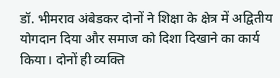डॉ. भीमराव अंबेडकर दोनों ने शिक्षा के क्षेत्र में अद्वितीय योगदान दिया और समाज को दिशा दिखाने का कार्य किया। दोनों ही व्यक्ति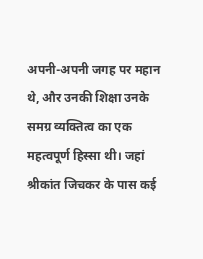अपनी-अपनी जगह पर महान थे, और उनकी शिक्षा उनके समग्र व्यक्तित्व का एक महत्वपूर्ण हिस्सा थी। जहां श्रीकांत जिचकर के पास कई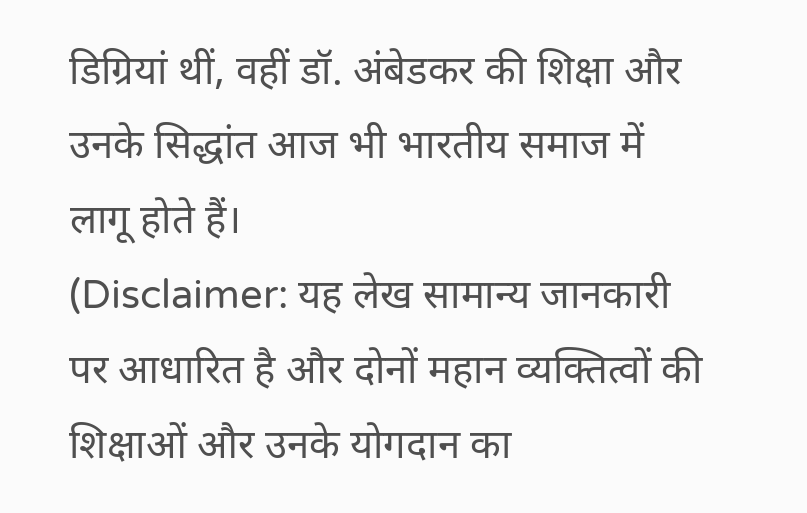डिग्रियां थीं, वहीं डॉ. अंबेडकर की शिक्षा और उनके सिद्धांत आज भी भारतीय समाज में लागू होते हैं।
(Disclaimer: यह लेख सामान्य जानकारी पर आधारित है और दोनों महान व्यक्तित्वों की शिक्षाओं और उनके योगदान का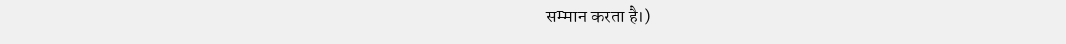सम्मान करता है।)